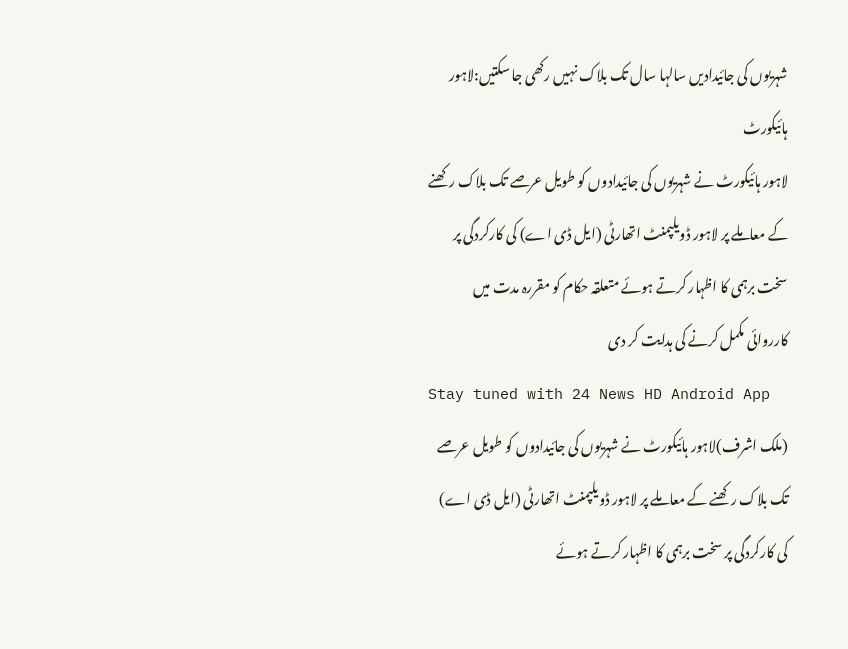شہریوں کی جائیدادیں سالہا سال تک بلاک نہیں رکھی جا سکتیں:لاہور ہائیکورٹ
لاہور ہائیکورٹ نے شہریوں کی جائیدادوں کو طویل عرصے تک بلاک رکھنے کے معاملے پر لاہور ڈویلپمنٹ اتھارٹی (ایل ڈی اے) کی کارکردگی پر سخت برہمی کا اظہار کرتے ہوئے متعلقہ حکام کو مقررہ مدت میں کارروائی مکمل کرنے کی ہدایت کر دی
Stay tuned with 24 News HD Android App
(ملک اشرف)لاہور ہائیکورٹ نے شہریوں کی جائیدادوں کو طویل عرصے تک بلاک رکھنے کے معاملے پر لاہور ڈویلپمنٹ اتھارٹی (ایل ڈی اے) کی کارکردگی پر سخت برہمی کا اظہار کرتے ہوئے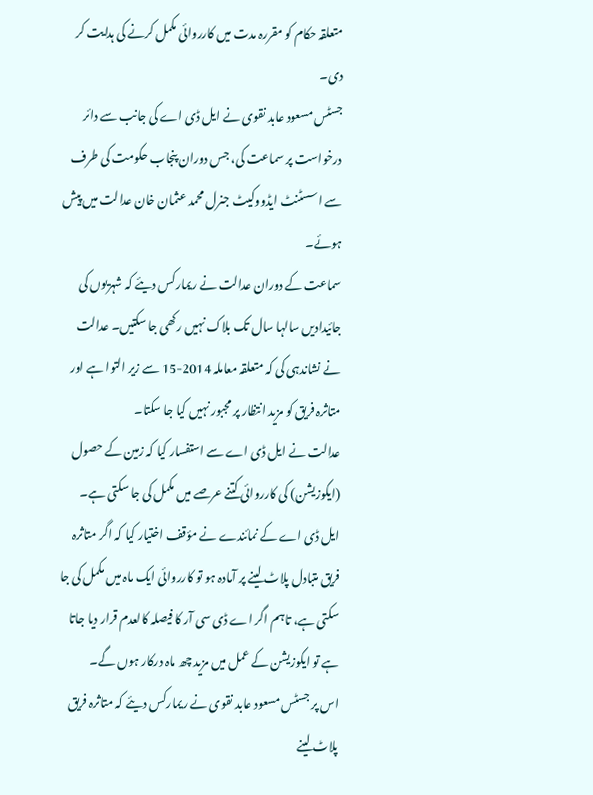متعلقہ حکام کو مقررہ مدت میں کارروائی مکمل کرنے کی ہدایت کر دی۔
جسٹس مسعود عابد نقوی نے ایل ڈی اے کی جانب سے دائر درخواست پر سماعت کی، جس دوران پنجاب حکومت کی طرف سے اسسٹنٹ ایڈووکیٹ جنرل محمد عثمان خان عدالت میں پیش ہوئے۔
سماعت کے دوران عدالت نے ریمارکس دیئے کہ شہریوں کی جائیدادیں سالہا سال تک بلاک نہیں رکھی جا سکتیں۔ عدالت نے نشاندہی کی کہ متعلقہ معاملہ 2014-15 سے زیر التوا ہے اور متاثرہ فریق کو مزید انتظار پر مجبور نہیں کیا جا سکتا۔
عدالت نے ایل ڈی اے سے استفسار کیا کہ زمین کے حصول (ایکوزیشن) کی کارروائی کتنے عرصے میں مکمل کی جا سکتی ہے۔ ایل ڈی اے کے نمائندے نے مؤقف اختیار کیا کہ اگر متاثرہ فریق متبادل پلاٹ لینے پر آمادہ ہو تو کارروائی ایک ماہ میں مکمل کی جا سکتی ہے، تاہم اگر اے ڈی سی آر کا فیصلہ کالعدم قرار دیا جاتا ہے تو ایکوزیشن کے عمل میں مزید چھ ماہ درکار ہوں گے۔
اس پر جسٹس مسعود عابد نقوی نے ریمارکس دیئے کہ متاثرہ فریق پلاٹ لینے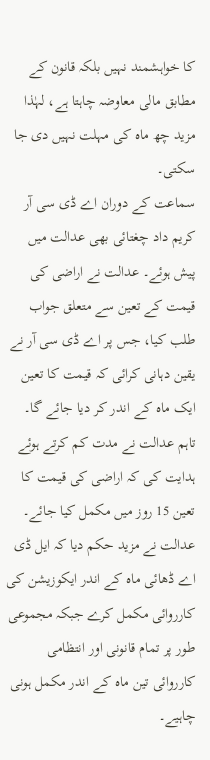کا خواہشمند نہیں بلکہ قانون کے مطابق مالی معاوضہ چاہتا ہے، لہٰذا مزید چھ ماہ کی مہلت نہیں دی جا سکتی۔
سماعت کے دوران اے ڈی سی آر کریم داد چغتائی بھی عدالت میں پیش ہوئے۔ عدالت نے اراضی کی قیمت کے تعین سے متعلق جواب طلب کیا، جس پر اے ڈی سی آر نے یقین دہانی کرائی کہ قیمت کا تعین ایک ماہ کے اندر کر دیا جائے گا۔ تاہم عدالت نے مدت کم کرتے ہوئے ہدایت کی کہ اراضی کی قیمت کا تعین 15 روز میں مکمل کیا جائے۔
عدالت نے مزید حکم دیا کہ ایل ڈی اے ڈھائی ماہ کے اندر ایکوزیشن کی کارروائی مکمل کرے جبکہ مجموعی طور پر تمام قانونی اور انتظامی کارروائی تین ماہ کے اندر مکمل ہونی چاہیے۔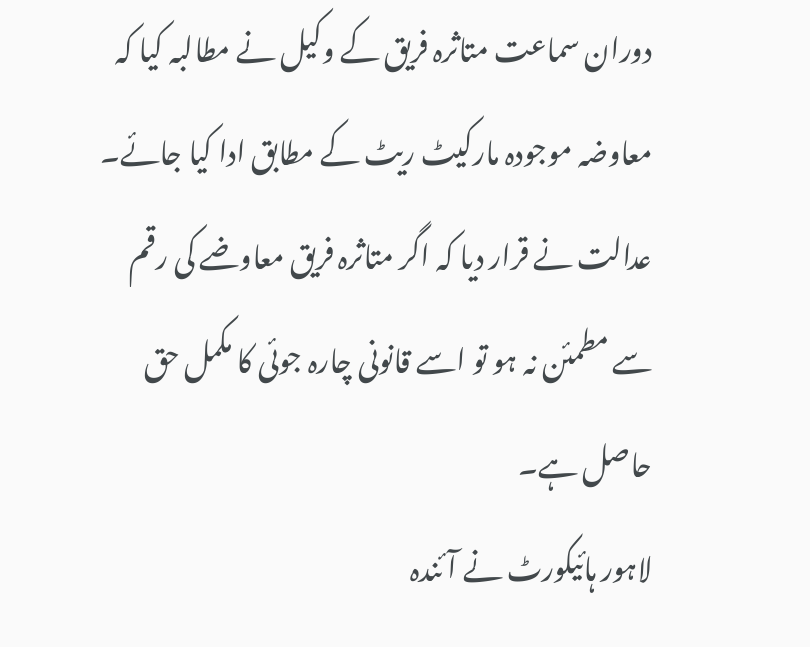دوران سماعت متاثرہ فریق کے وکیل نے مطالبہ کیا کہ معاوضہ موجودہ مارکیٹ ریٹ کے مطابق ادا کیا جائے۔ عدالت نے قرار دیا کہ اگر متاثرہ فریق معاوضے کی رقم سے مطمئن نہ ہو تو اسے قانونی چارہ جوئی کا مکمل حق حاصل ہے۔
لاہور ہائیکورٹ نے آئندہ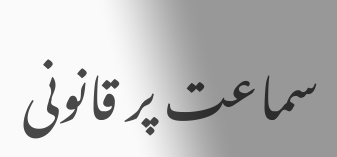سماعت پر قانونی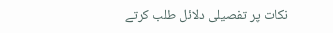نکات پر تفصیلی دلائل طلب کرتے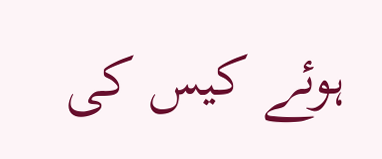ہوئے کیس کی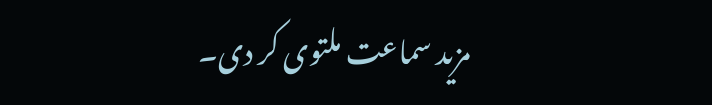مزید سماعت ملتوی کر دی۔